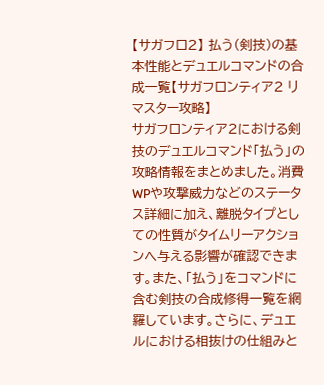【サガフロ2】 払う(剣技)の基本性能とデュエルコマンドの合成一覧【サガフロンティア2 リマスター攻略】
サガフロンティア2における剣技のデュエルコマンド「払う」の攻略情報をまとめました。消費WPや攻撃威力などのステータス詳細に加え、離脱タイプとしての性質がタイムリーアクションへ与える影響が確認できます。また、「払う」をコマンドに含む剣技の合成修得一覧を網羅しています。さらに、デュエルにおける相抜けの仕組みと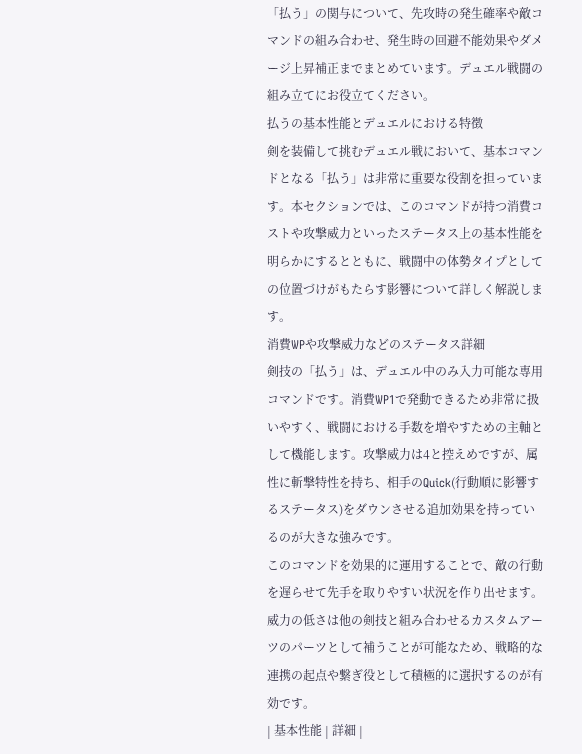「払う」の関与について、先攻時の発生確率や敵コマンドの組み合わせ、発生時の回避不能効果やダメージ上昇補正までまとめています。デュエル戦闘の組み立てにお役立てください。
払うの基本性能とデュエルにおける特徴
剣を装備して挑むデュエル戦において、基本コマンドとなる「払う」は非常に重要な役割を担っています。本セクションでは、このコマンドが持つ消費コストや攻撃威力といったステータス上の基本性能を明らかにするとともに、戦闘中の体勢タイプとしての位置づけがもたらす影響について詳しく解説します。
消費WPや攻撃威力などのステータス詳細
剣技の「払う」は、デュエル中のみ入力可能な専用コマンドです。消費WP1で発動できるため非常に扱いやすく、戦闘における手数を増やすための主軸として機能します。攻撃威力は4と控えめですが、属性に斬撃特性を持ち、相手のQuick(行動順に影響するステータス)をダウンさせる追加効果を持っているのが大きな強みです。
このコマンドを効果的に運用することで、敵の行動を遅らせて先手を取りやすい状況を作り出せます。威力の低さは他の剣技と組み合わせるカスタムアーツのパーツとして補うことが可能なため、戦略的な連携の起点や繋ぎ役として積極的に選択するのが有効です。
| 基本性能 | 詳細 |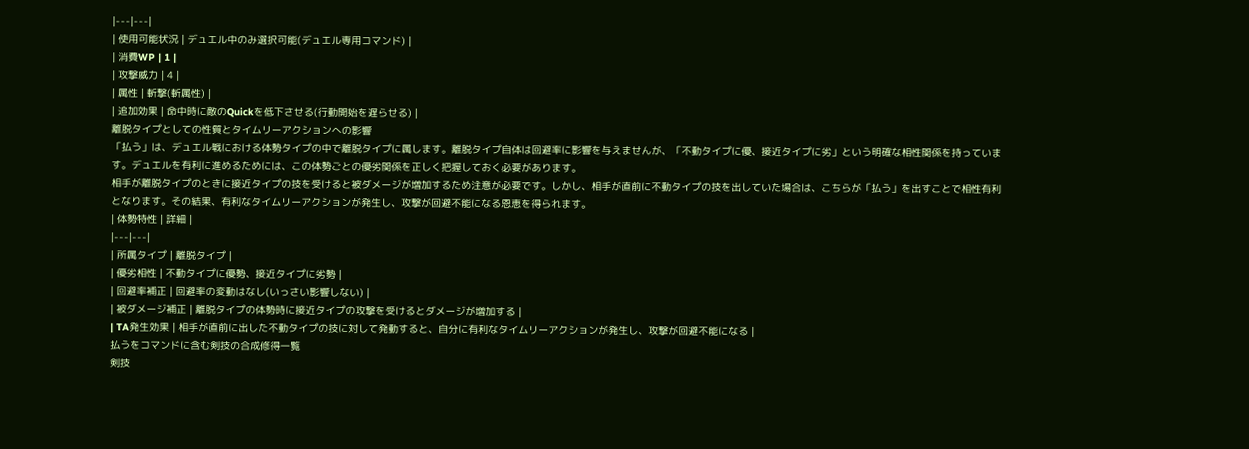|---|---|
| 使用可能状況 | デュエル中のみ選択可能(デュエル専用コマンド) |
| 消費WP | 1 |
| 攻撃威力 | 4 |
| 属性 | 斬撃(斬属性) |
| 追加効果 | 命中時に敵のQuickを低下させる(行動開始を遅らせる) |
離脱タイプとしての性質とタイムリーアクションへの影響
「払う」は、デュエル戦における体勢タイプの中で離脱タイプに属します。離脱タイプ自体は回避率に影響を与えませんが、「不動タイプに優、接近タイプに劣」という明確な相性関係を持っています。デュエルを有利に進めるためには、この体勢ごとの優劣関係を正しく把握しておく必要があります。
相手が離脱タイプのときに接近タイプの技を受けると被ダメージが増加するため注意が必要です。しかし、相手が直前に不動タイプの技を出していた場合は、こちらが「払う」を出すことで相性有利となります。その結果、有利なタイムリーアクションが発生し、攻撃が回避不能になる恩恵を得られます。
| 体勢特性 | 詳細 |
|---|---|
| 所属タイプ | 離脱タイプ |
| 優劣相性 | 不動タイプに優勢、接近タイプに劣勢 |
| 回避率補正 | 回避率の変動はなし(いっさい影響しない) |
| 被ダメージ補正 | 離脱タイプの体勢時に接近タイプの攻撃を受けるとダメージが増加する |
| TA発生効果 | 相手が直前に出した不動タイプの技に対して発動すると、自分に有利なタイムリーアクションが発生し、攻撃が回避不能になる |
払うをコマンドに含む剣技の合成修得一覧
剣技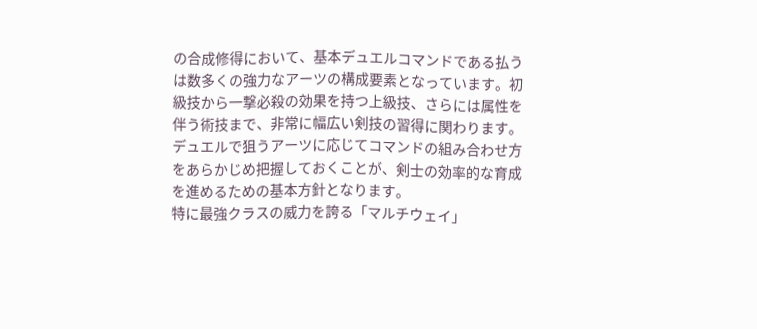の合成修得において、基本デュエルコマンドである払うは数多くの強力なアーツの構成要素となっています。初級技から一撃必殺の効果を持つ上級技、さらには属性を伴う術技まで、非常に幅広い剣技の習得に関わります。デュエルで狙うアーツに応じてコマンドの組み合わせ方をあらかじめ把握しておくことが、剣士の効率的な育成を進めるための基本方針となります。
特に最強クラスの威力を誇る「マルチウェイ」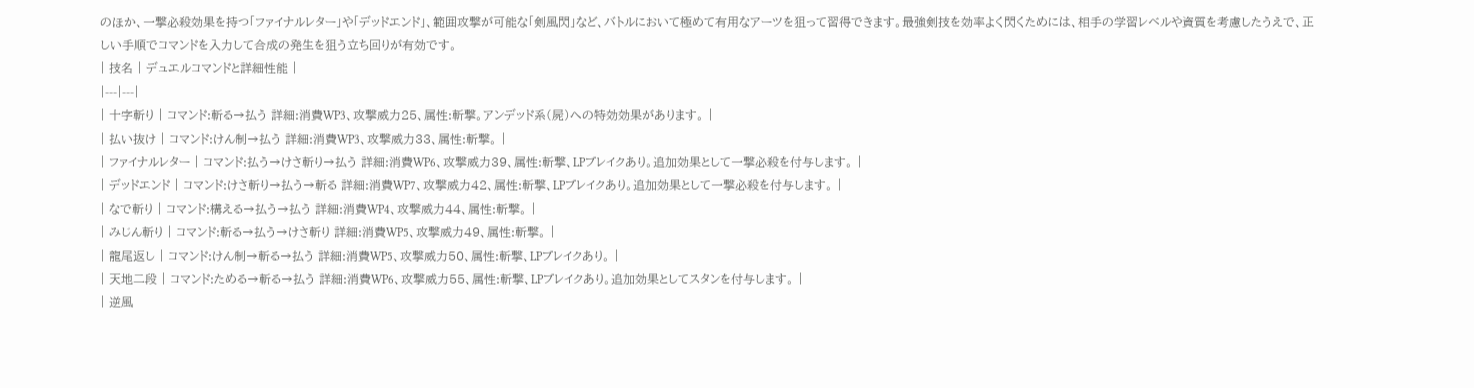のほか、一撃必殺効果を持つ「ファイナルレター」や「デッドエンド」、範囲攻撃が可能な「剣風閃」など、バトルにおいて極めて有用なアーツを狙って習得できます。最強剣技を効率よく閃くためには、相手の学習レベルや資質を考慮したうえで、正しい手順でコマンドを入力して合成の発生を狙う立ち回りが有効です。
| 技名 | デュエルコマンドと詳細性能 |
|---|---|
| 十字斬り | コマンド:斬る→払う 詳細:消費WP3、攻撃威力25、属性:斬撃。アンデッド系(屍)への特効効果があります。 |
| 払い抜け | コマンド:けん制→払う 詳細:消費WP3、攻撃威力33、属性:斬撃。 |
| ファイナルレター | コマンド:払う→けさ斬り→払う 詳細:消費WP6、攻撃威力39、属性:斬撃、LPブレイクあり。追加効果として一撃必殺を付与します。 |
| デッドエンド | コマンド:けさ斬り→払う→斬る 詳細:消費WP7、攻撃威力42、属性:斬撃、LPブレイクあり。追加効果として一撃必殺を付与します。 |
| なで斬り | コマンド:構える→払う→払う 詳細:消費WP4、攻撃威力44、属性:斬撃。 |
| みじん斬り | コマンド:斬る→払う→けさ斬り 詳細:消費WP5、攻撃威力49、属性:斬撃。 |
| 龍尾返し | コマンド:けん制→斬る→払う 詳細:消費WP5、攻撃威力50、属性:斬撃、LPブレイクあり。 |
| 天地二段 | コマンド:ためる→斬る→払う 詳細:消費WP6、攻撃威力55、属性:斬撃、LPブレイクあり。追加効果としてスタンを付与します。 |
| 逆風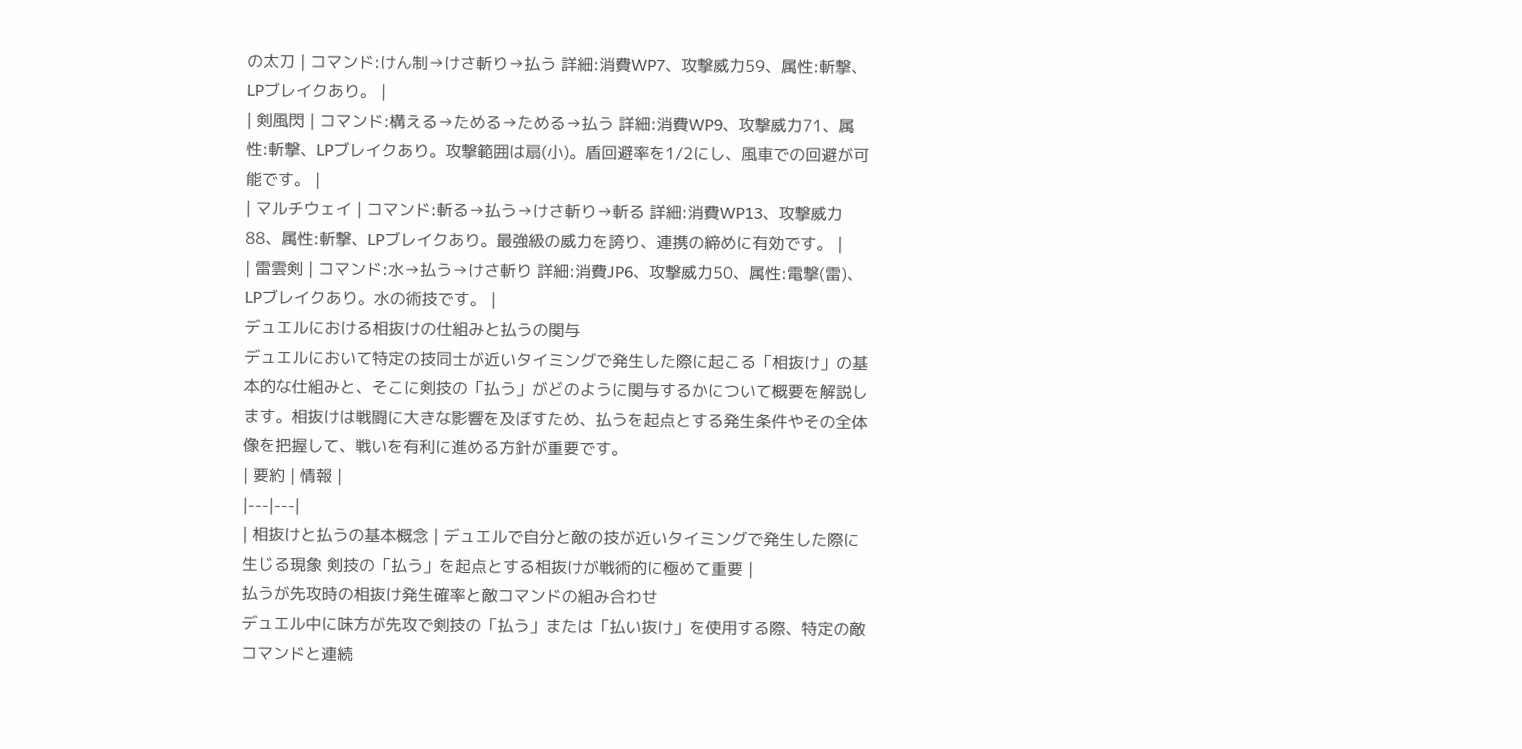の太刀 | コマンド:けん制→けさ斬り→払う 詳細:消費WP7、攻撃威力59、属性:斬撃、LPブレイクあり。 |
| 剣風閃 | コマンド:構える→ためる→ためる→払う 詳細:消費WP9、攻撃威力71、属性:斬撃、LPブレイクあり。攻撃範囲は扇(小)。盾回避率を1/2にし、風車での回避が可能です。 |
| マルチウェイ | コマンド:斬る→払う→けさ斬り→斬る 詳細:消費WP13、攻撃威力88、属性:斬撃、LPブレイクあり。最強級の威力を誇り、連携の締めに有効です。 |
| 雷雲剣 | コマンド:水→払う→けさ斬り 詳細:消費JP6、攻撃威力50、属性:電撃(雷)、LPブレイクあり。水の術技です。 |
デュエルにおける相抜けの仕組みと払うの関与
デュエルにおいて特定の技同士が近いタイミングで発生した際に起こる「相抜け」の基本的な仕組みと、そこに剣技の「払う」がどのように関与するかについて概要を解説します。相抜けは戦闘に大きな影響を及ぼすため、払うを起点とする発生条件やその全体像を把握して、戦いを有利に進める方針が重要です。
| 要約 | 情報 |
|---|---|
| 相抜けと払うの基本概念 | デュエルで自分と敵の技が近いタイミングで発生した際に生じる現象 剣技の「払う」を起点とする相抜けが戦術的に極めて重要 |
払うが先攻時の相抜け発生確率と敵コマンドの組み合わせ
デュエル中に味方が先攻で剣技の「払う」または「払い抜け」を使用する際、特定の敵コマンドと連続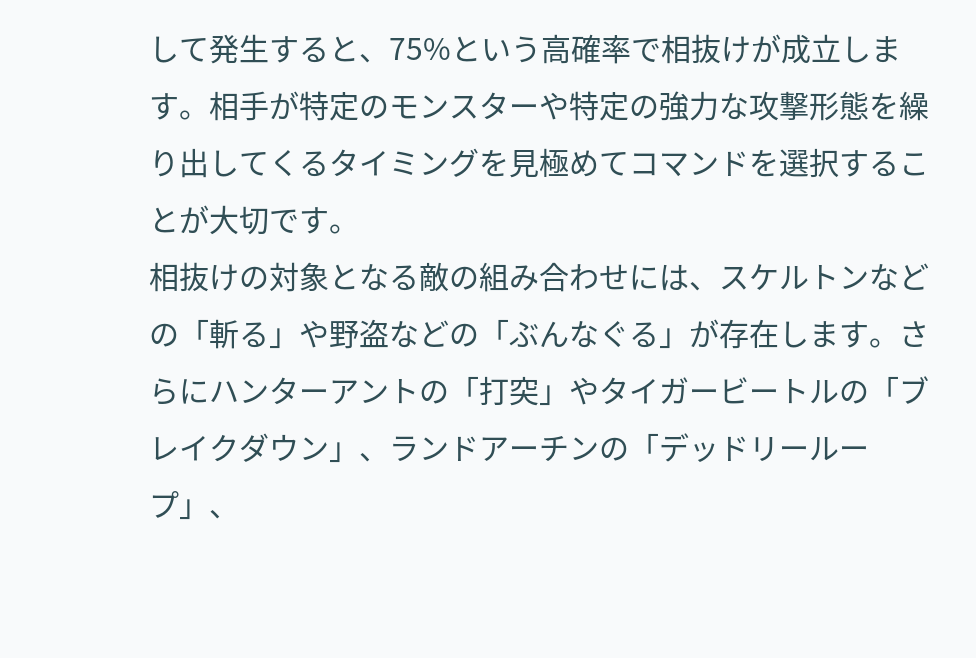して発生すると、75%という高確率で相抜けが成立します。相手が特定のモンスターや特定の強力な攻撃形態を繰り出してくるタイミングを見極めてコマンドを選択することが大切です。
相抜けの対象となる敵の組み合わせには、スケルトンなどの「斬る」や野盗などの「ぶんなぐる」が存在します。さらにハンターアントの「打突」やタイガービートルの「ブレイクダウン」、ランドアーチンの「デッドリーループ」、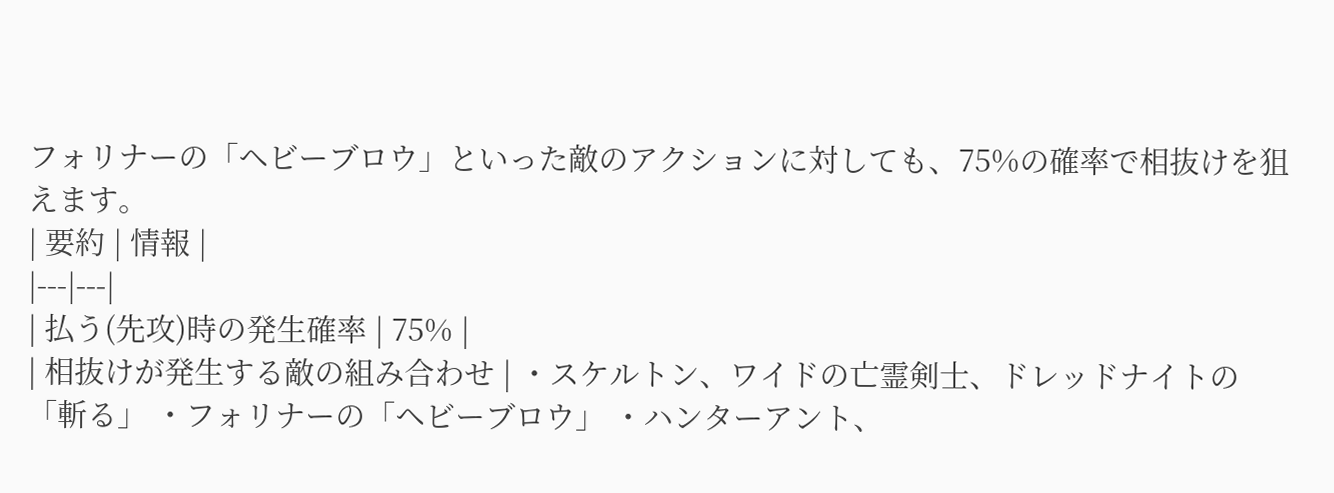フォリナーの「ヘビーブロウ」といった敵のアクションに対しても、75%の確率で相抜けを狙えます。
| 要約 | 情報 |
|---|---|
| 払う(先攻)時の発生確率 | 75% |
| 相抜けが発生する敵の組み合わせ | ・スケルトン、ワイドの亡霊剣士、ドレッドナイトの「斬る」 ・フォリナーの「ヘビーブロウ」 ・ハンターアント、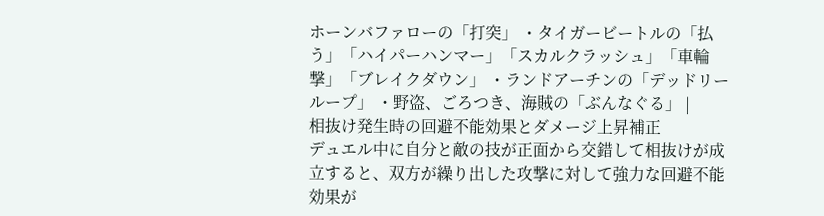ホーンバファローの「打突」 ・タイガービートルの「払う」「ハイパーハンマー」「スカルクラッシュ」「車輪撃」「ブレイクダウン」 ・ランドアーチンの「デッドリーループ」 ・野盗、ごろつき、海賊の「ぶんなぐる」 |
相抜け発生時の回避不能効果とダメージ上昇補正
デュエル中に自分と敵の技が正面から交錯して相抜けが成立すると、双方が繰り出した攻撃に対して強力な回避不能効果が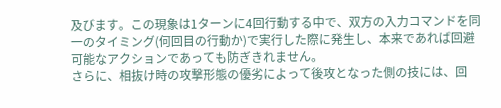及びます。この現象は1ターンに4回行動する中で、双方の入力コマンドを同一のタイミング(何回目の行動か)で実行した際に発生し、本来であれば回避可能なアクションであっても防ぎきれません。
さらに、相抜け時の攻撃形態の優劣によって後攻となった側の技には、回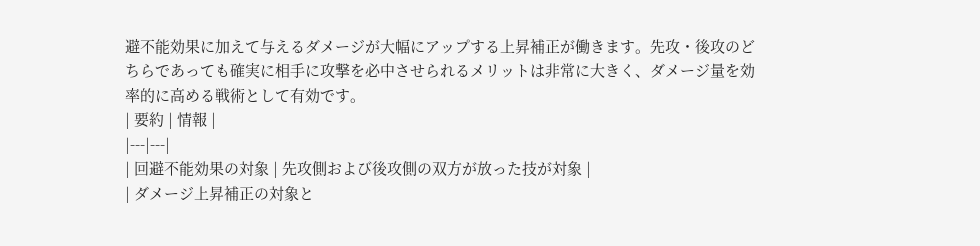避不能効果に加えて与えるダメージが大幅にアップする上昇補正が働きます。先攻・後攻のどちらであっても確実に相手に攻撃を必中させられるメリットは非常に大きく、ダメージ量を効率的に高める戦術として有効です。
| 要約 | 情報 |
|---|---|
| 回避不能効果の対象 | 先攻側および後攻側の双方が放った技が対象 |
| ダメージ上昇補正の対象と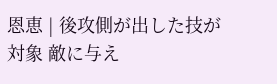恩恵 | 後攻側が出した技が対象 敵に与え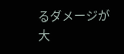るダメージが大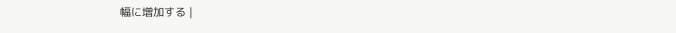幅に増加する |